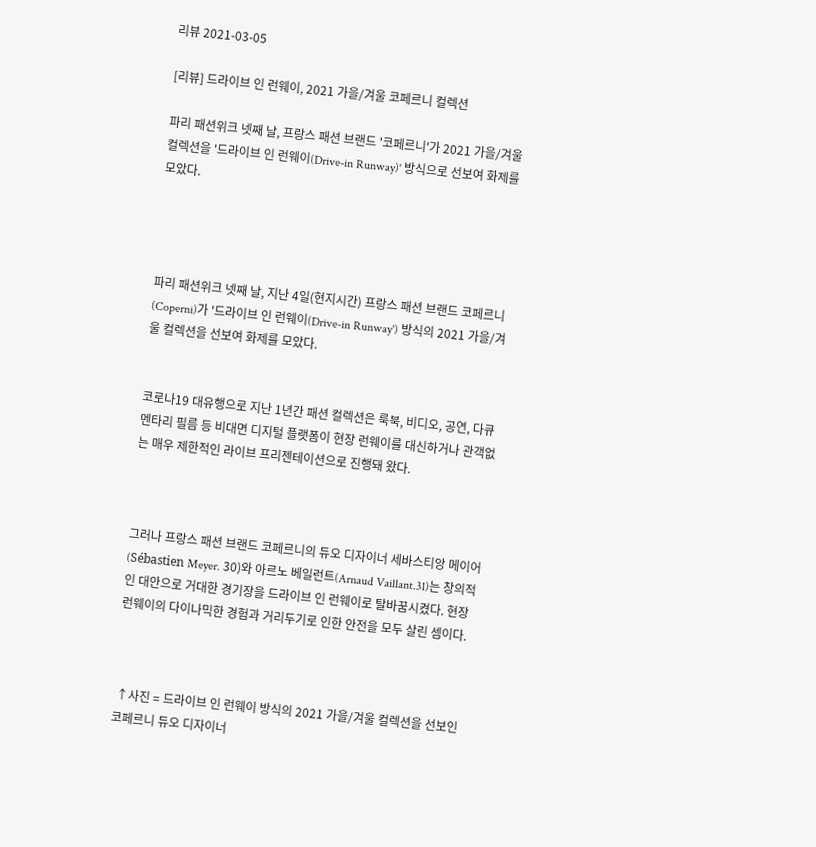리뷰 2021-03-05

[리뷰] 드라이브 인 런웨이, 2021 가을/겨울 코페르니 컬렉션

파리 패션위크 넷째 날, 프랑스 패션 브랜드 '코페르니'가 2021 가을/겨울 컬렉션을 '드라이브 인 런웨이(Drive-in Runway)' 방식으로 선보여 화제를 모았다.




파리 패션위크 넷째 날, 지난 4일(현지시간) 프랑스 패션 브랜드 코페르니(Coperni)가 '드라이브 인 런웨이(Drive-in Runway') 방식의 2021 가을/겨울 컬렉션을 선보여 화제를 모았다.


코로나19 대유행으로 지난 1년간 패션 컬렉션은 룩북, 비디오, 공연, 다큐멘타리 필름 등 비대면 디지털 플랫폼이 현장 런웨이를 대신하거나 관객없는 매우 제한적인 라이브 프리젠테이션으로 진행돼 왔다.



그러나 프랑스 패션 브랜드 코페르니의 듀오 디자이너 세바스티앙 메이어(Sébastien Meyer. 30)와 아르노 베일런트(Arnaud Vaillant.31)는 창의적인 대안으로 거대한 경기장을 드라이브 인 런웨이로 탈바꿈시켰다. 현장 런웨이의 다이나믹한 경험과 거리두기로 인한 안전을 모두 살린 셈이다.



 ↑사진 = 드라이브 인 런웨이 방식의 2021 가을/겨울 컬렉션을 선보인 코페르니 듀오 디자이너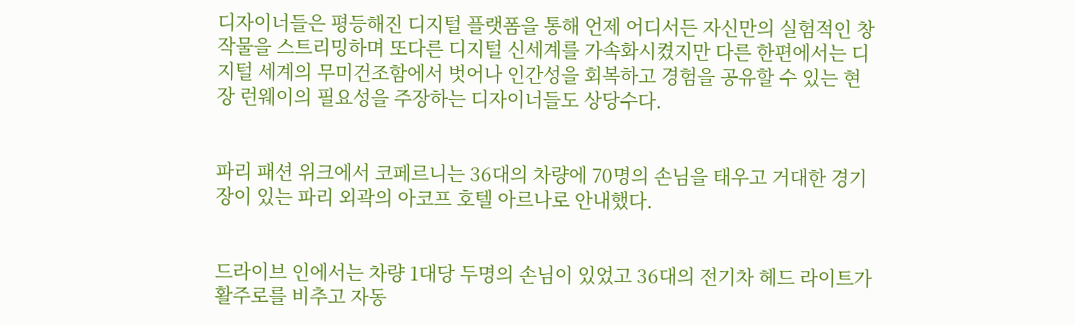디자이너들은 평등해진 디지털 플랫폼을 통해 언제 어디서든 자신만의 실험적인 창작물을 스트리밍하며 또다른 디지털 신세계를 가속화시켰지만 다른 한편에서는 디지털 세계의 무미건조함에서 벗어나 인간성을 회복하고 경험을 공유할 수 있는 현장 런웨이의 필요성을 주장하는 디자이너들도 상당수다.


파리 패션 위크에서 코페르니는 36대의 차량에 70명의 손님을 태우고 거대한 경기장이 있는 파리 외곽의 아코프 호텔 아르나로 안내했다.


드라이브 인에서는 차량 1대당 두명의 손님이 있었고 36대의 전기차 헤드 라이트가 활주로를 비추고 자동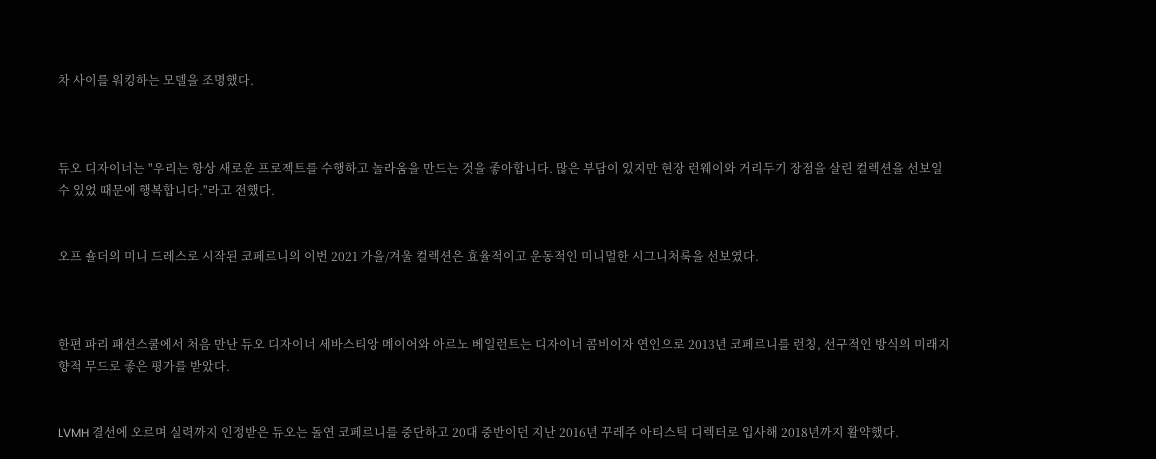차 사이를 워킹하는 모델을 조명했다.



듀오 디자이너는 "우리는 항상 새로운 프로젝트를 수행하고 놀라움을 만드는 것을 좋아합니다. 많은 부담이 있지만 현장 런웨이와 거리두기 장점을 살린 컬렉션을 선보일 수 있었 때문에 행복합니다."라고 전했다.


오프 숄더의 미니 드레스로 시작된 코페르니의 이번 2021 가을/겨울 컬렉션은 효율적이고 운동적인 미니멀한 시그니처룩을 선보였다.



한편 파리 패션스쿨에서 처음 만난 듀오 디자이너 세바스티앙 메이어와 아르노 베일런트는 디자이너 콤비이자 연인으로 2013년 코페르니를 런칭, 선구적인 방식의 미래지향적 무드로 좋은 평가를 받았다.


LVMH 결선에 오르며 실력까지 인정받은 듀오는 돌연 코페르니를 중단하고 20대 중반이던 지난 2016년 꾸레주 아티스틱 디렉터로 입사해 2018년까지 활약했다.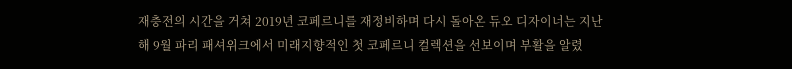재충전의 시간을 거쳐 2019년 코페르니를 재정비하며 다시 돌아온 듀오 디자이너는 지난해 9월 파리 패셔위크에서 미래지향적인 첫 코페르니 컬렉션을 선보이며 부활을 알렸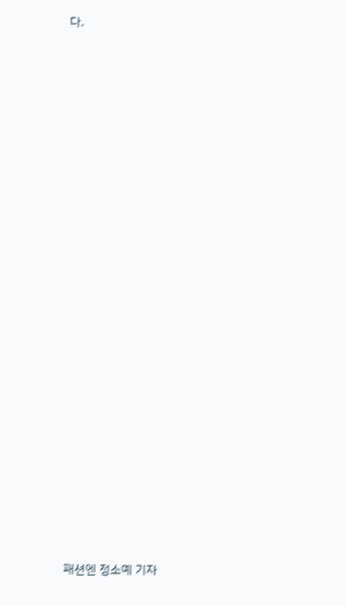다.





































패션엔 정소예 기자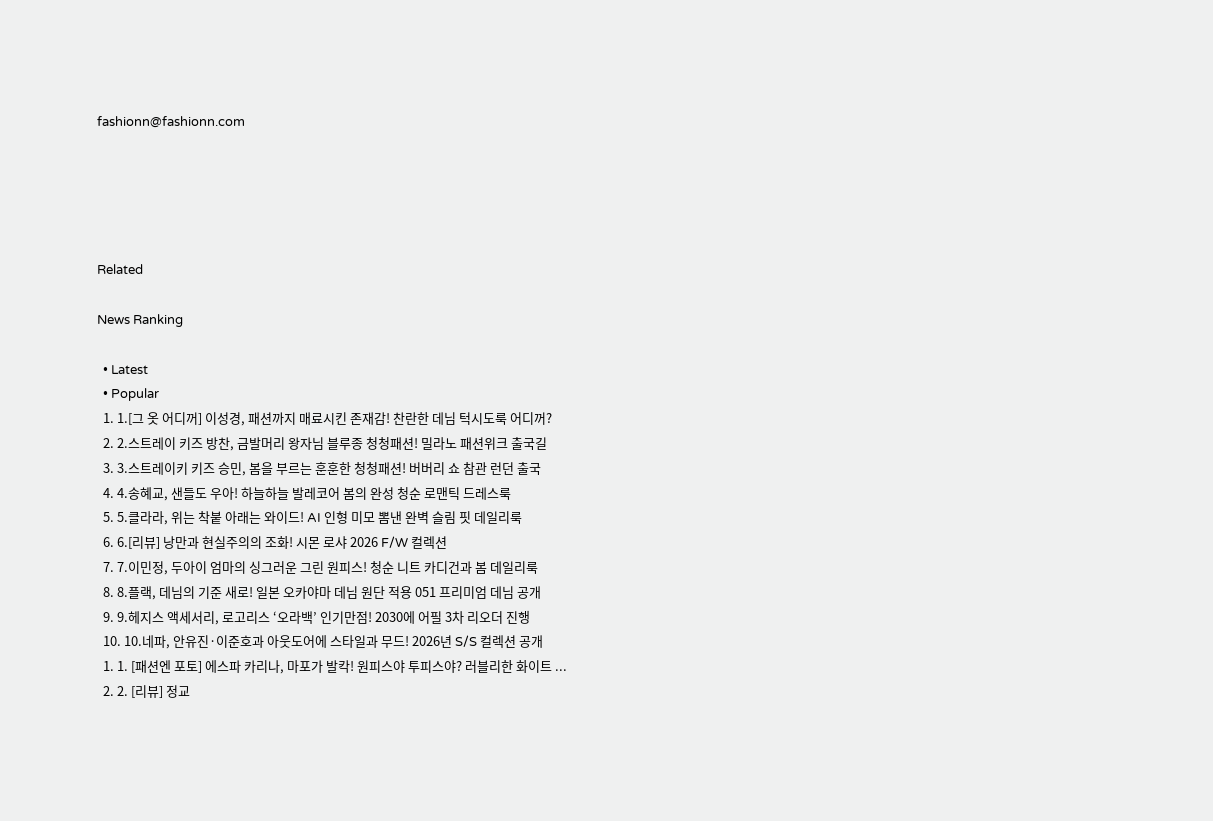fashionn@fashionn.com





Related

News Ranking

  • Latest
  • Popular
  1. 1.[그 옷 어디꺼] 이성경, 패션까지 매료시킨 존재감! 찬란한 데님 턱시도룩 어디꺼?
  2. 2.스트레이 키즈 방찬, 금발머리 왕자님 블루종 청청패션! 밀라노 패션위크 출국길
  3. 3.스트레이키 키즈 승민, 봄을 부르는 훈훈한 청청패션! 버버리 쇼 참관 런던 출국
  4. 4.송혜교, 샌들도 우아! 하늘하늘 발레코어 봄의 완성 청순 로맨틱 드레스룩
  5. 5.클라라, 위는 착붙 아래는 와이드! AI 인형 미모 뽐낸 완벽 슬림 핏 데일리룩
  6. 6.[리뷰] 낭만과 현실주의의 조화! 시몬 로샤 2026 F/W 컬렉션
  7. 7.이민정, 두아이 엄마의 싱그러운 그린 원피스! 청순 니트 카디건과 봄 데일리룩
  8. 8.플랙, 데님의 기준 새로! 일본 오카야마 데님 원단 적용 051 프리미엄 데님 공개
  9. 9.헤지스 액세서리, 로고리스 ‘오라백’ 인기만점! 2030에 어필 3차 리오더 진행
  10. 10.네파, 안유진·이준호과 아웃도어에 스타일과 무드! 2026년 S/S 컬렉션 공개
  1. 1. [패션엔 포토] 에스파 카리나, 마포가 발칵! 원피스야 투피스야? 러블리한 화이트 ...
  2. 2. [리뷰] 정교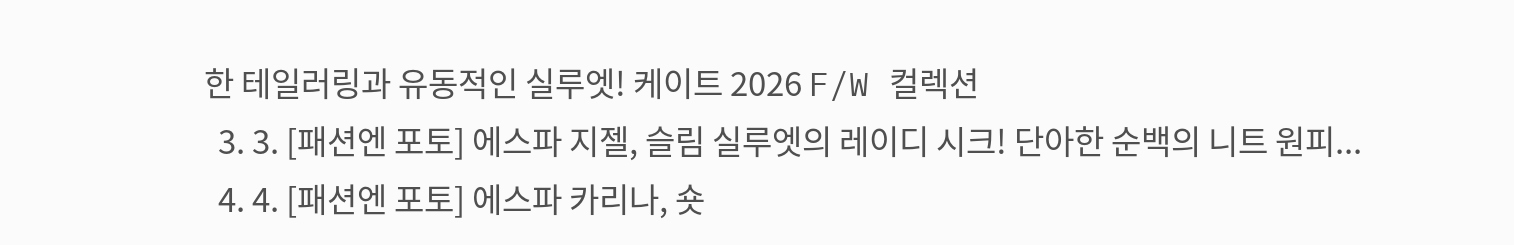한 테일러링과 유동적인 실루엣! 케이트 2026 F/W 컬렉션
  3. 3. [패션엔 포토] 에스파 지젤, 슬림 실루엣의 레이디 시크! 단아한 순백의 니트 원피...
  4. 4. [패션엔 포토] 에스파 카리나, 숏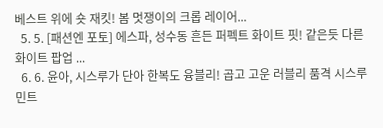베스트 위에 숏 재킷! 봄 멋쟁이의 크롭 레이어...
  5. 5. [패션엔 포토] 에스파, 성수동 흔든 퍼펙트 화이트 핏! 같은듯 다른 화이트 팝업 ...
  6. 6. 윤아, 시스루가 단아 한복도 융블리! 곱고 고운 러블리 품격 시스루 민트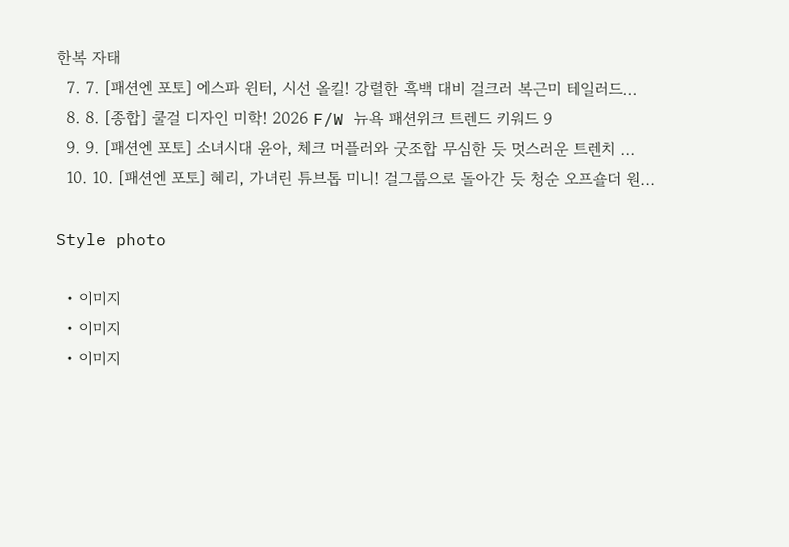한복 자태
  7. 7. [패션엔 포토] 에스파 윈터, 시선 올킬! 강렬한 흑백 대비 걸크러 복근미 테일러드...
  8. 8. [종합] 쿨걸 디자인 미학! 2026 F/W 뉴욕 패션위크 트렌드 키워드 9
  9. 9. [패션엔 포토] 소녀시대 윤아, 체크 머플러와 굿조합 무심한 듯 멋스러운 트렌치 ...
  10. 10. [패션엔 포토] 혜리, 가녀린 튜브톱 미니! 걸그룹으로 돌아간 듯 청순 오프숄더 원...

Style photo

  • 이미지
  • 이미지
  • 이미지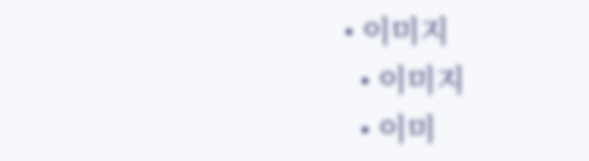• 이미지
  • 이미지
  • 이미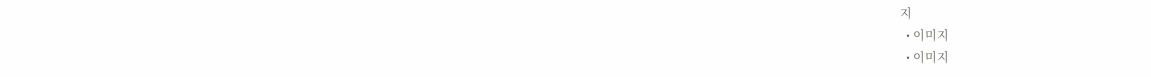지
  • 이미지
  • 이미지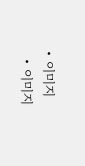• 이미지
  • 이미지